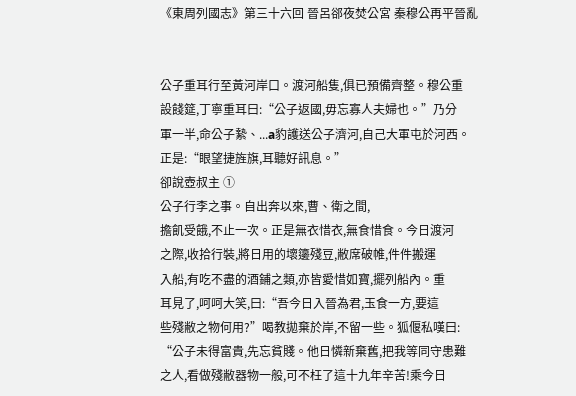《東周列國志》第三十六回 晉呂郤夜焚公宮 秦穆公再平晉亂


公子重耳行至黃河岸口。渡河船隻,俱已預備齊整。穆公重
設餞筵,丁寧重耳曰:“公子返國,毋忘寡人夫婦也。”乃分
軍一半,命公子縶、...a豹護送公子濟河,自己大軍屯於河西。
正是:“眼望捷旌旗,耳聽好訊息。”
卻說壺叔主 ①
公子行李之事。自出奔以來,曹、衛之間,
擔飢受餓,不止一次。正是無衣惜衣,無食惜食。今日渡河
之際,收拾行裝,將日用的壞籩殘豆,敝席破帷,件件搬運
入船,有吃不盡的酒鋪之類,亦皆愛惜如寶,擺列船內。重
耳見了,呵呵大笑,曰:“吾今日入晉為君,玉食一方,要這
些殘敝之物何用?”喝教拋棄於岸,不留一些。狐偃私嘆曰:
“公子未得富貴,先忘貧賤。他日憐新棄舊,把我等同守患難
之人,看做殘敝器物一般,可不枉了這十九年辛苦!乘今日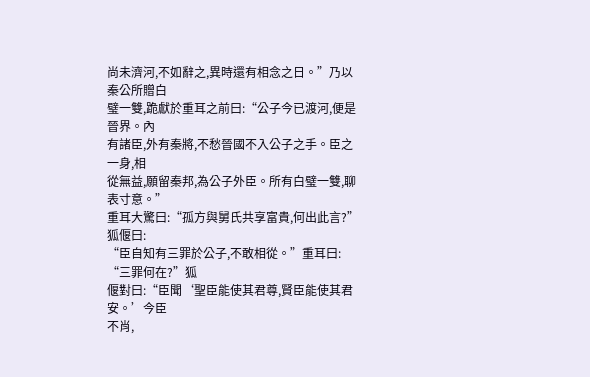尚未濟河,不如辭之,異時還有相念之日。”乃以秦公所贈白
璧一雙,跪獻於重耳之前曰:“公子今已渡河,便是晉界。內
有諸臣,外有秦將,不愁晉國不入公子之手。臣之一身,相
從無益,願留秦邦,為公子外臣。所有白璧一雙,聊表寸意。”
重耳大驚曰:“孤方與舅氏共享富貴,何出此言?”狐偃曰:
“臣自知有三罪於公子,不敢相從。”重耳曰: “三罪何在?”狐
偃對曰:“臣聞‘聖臣能使其君尊,賢臣能使其君安。’今臣
不肖,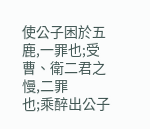使公子困於五鹿,一罪也;受曹、衛二君之慢,二罪
也;乘醉出公子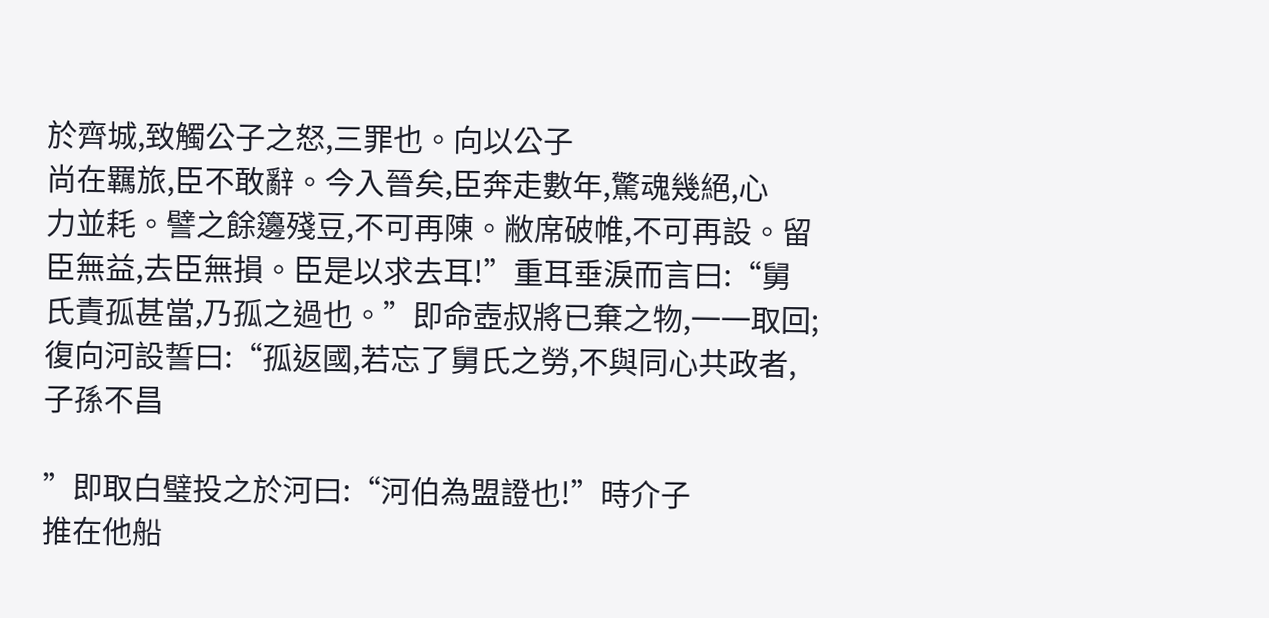於齊城,致觸公子之怒,三罪也。向以公子
尚在羈旅,臣不敢辭。今入晉矣,臣奔走數年,驚魂幾絕,心
力並耗。譬之餘籩殘豆,不可再陳。敝席破帷,不可再設。留
臣無益,去臣無損。臣是以求去耳!”重耳垂淚而言曰:“舅
氏責孤甚當,乃孤之過也。”即命壺叔將已棄之物,一一取回;
復向河設誓曰:“孤返國,若忘了舅氏之勞,不與同心共政者,
子孫不昌

”即取白璧投之於河曰:“河伯為盟證也!”時介子
推在他船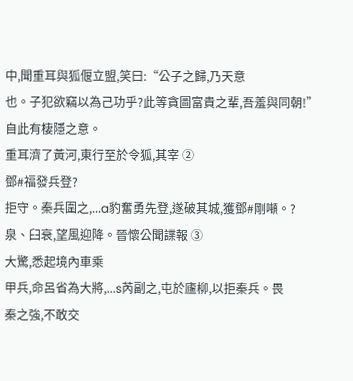中,聞重耳與狐偃立盟,笑曰:“公子之歸,乃天意
也。子犯欲竊以為己功乎?此等貪圖富貴之輩,吾羞與同朝!”
自此有棲隱之意。
重耳濟了黃河,東行至於令狐,其宰 ②
鄧#福發兵登?
拒守。秦兵圍之,...a豹奮勇先登,遂破其城,獲鄧#剛噸。?
泉、臼衰,望風迎降。晉懷公聞諜報 ③
大驚,悉起境內車乘
甲兵,命呂省為大將,...s芮副之,屯於廬柳,以拒秦兵。畏
秦之強,不敢交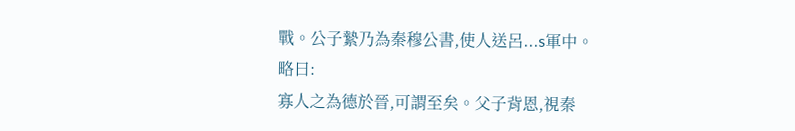戰。公子縶乃為秦穆公書,使人送呂...s軍中。
略曰:
寡人之為德於晉,可謂至矣。父子背恩,視秦